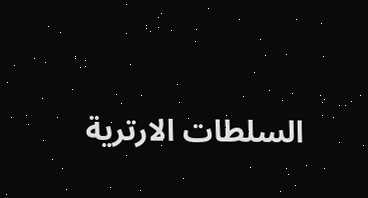السلطات الارترية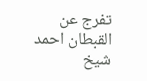تفرج عن القبطان احمد شيخ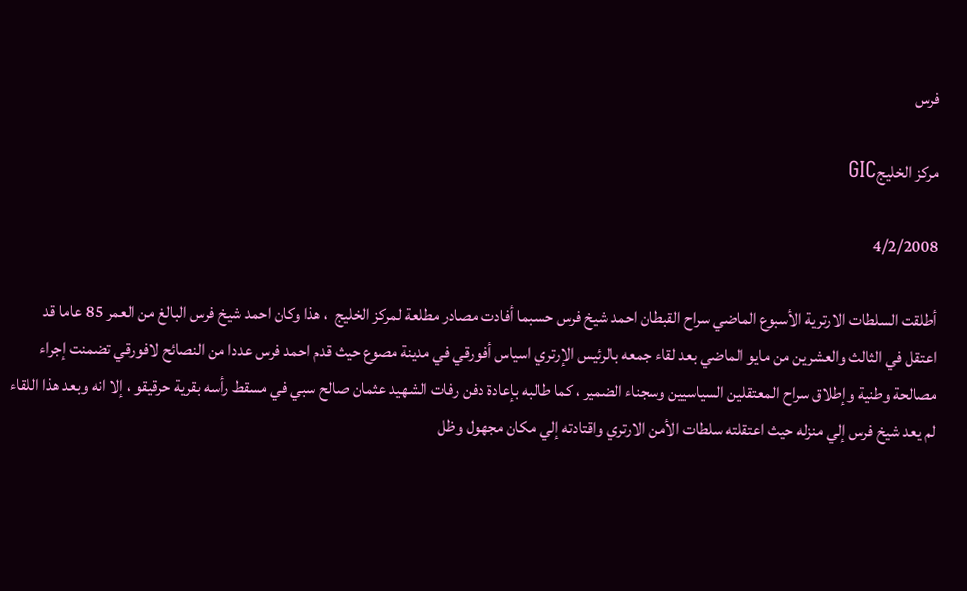فرس

مركز الخليجGIC

4/2/2008

أطلقت السلطات الارترية الأسبوع الماضي سراح القبطان احمد شيخ فرس حسبما أفادت مصادر مطلعة لمركز الخليج  ، هذا وكان احمد شيخ فرس البالغ من العمر 85 عاما قد اعتقل في الثالث والعشرين من مايو الماضي بعد لقاء جمعه بالرئيس الإرتري اسياس أفورقي في مدينة مصوع حيث قدم احمد فرس عددا من النصائح لافورقي تضمنت إجراء مصالحة وطنية وإطلاق سراح المعتقلين السياسيين وسجناء الضمير ، كما طالبه بإعادة دفن رفات الشهيد عثمان صالح سبي في مسقط رأسه بقرية حرقيقو ، إلا انه وبعد هذا اللقاء لم يعد شيخ فرس إلي منزله حيث اعتقلته سلطات الأمن الارتري واقتادته إلي مكان مجهول وظل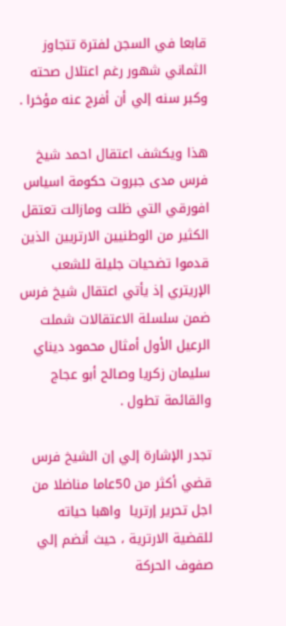قابعا في السجن لفترة تتجاوز الثماني شهور رغم اعتلال صحته وكبر سنه إلي أن أفرج عنه مؤخرا .

هذا ويكشف اعتقال احمد شيخ فرس مدى جبروت حكومة اسياس افورقي التي ظلت ومازالت تعتقل الكثير من الوطنيين الارتريين الذين قدموا تضحيات جليلة للشعب الإريتري إذ يأتي اعتقال شيخ فرس ضمن سلسلة الاعتقالات شملت الرعيل الأول أمثال محمود ديناي سليمان زكريا وصالح أبو عجاج والقائمة تطول .

تجدر الإشارة إلي إن الشيخ فرس قضي أكثر من 50عاما مناضلا من اجل تحرير إرتريا  واهبا حياته للقضية الارترية ، حيث أنضم إلي صفوف الحركة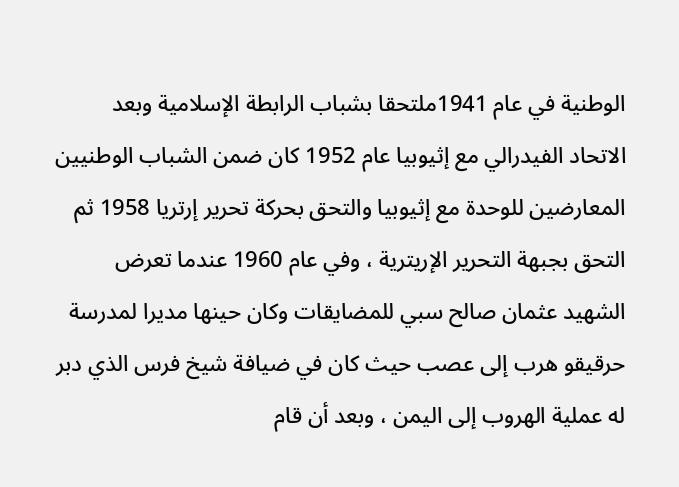الوطنية في عام 1941ملتحقا بشباب الرابطة الإسلامية وبعد الاتحاد الفيدرالي مع إثيوبيا عام 1952 كان ضمن الشباب الوطنيين المعارضين للوحدة مع إثيوبيا والتحق بحركة تحرير إرتريا 1958 ثم التحق بجبهة التحرير الإريترية ، وفي عام 1960 عندما تعرض الشهيد عثمان صالح سبي للمضايقات وكان حينها مديرا لمدرسة حرقيقو هرب إلى عصب حيث كان في ضيافة شيخ فرس الذي دبر له عملية الهروب إلى اليمن ، وبعد أن قام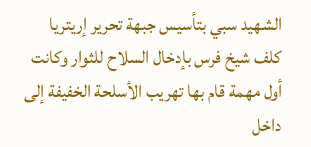الشهيد سبي بتأسيس جبهة تحرير إريتريا كلف شيخ فرس بإدخال السلاح للثوار وكانت أول مهمة قام بها تهريب الأسلحة الخفيفة إلى داخل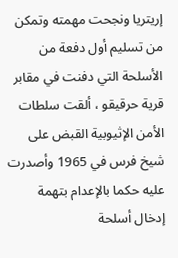إريتريا ونجحت مهمته وتمكن من تسليم أول دفعة من الأسلحة التي دفنت في مقابر قرية حرقيقو ، ألقت سلطات الأمن الإثيوبية القبض على شيخ فرس في 1965 وأصدرت عليه حكما بالإعدام بتهمة إدخال أسلحة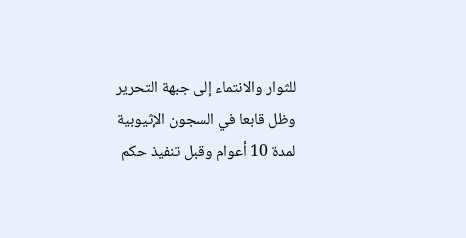للثوار والانتماء إلى جبهة التحرير وظل قابعا في السجون الإثيوبية لمدة 10 أعوام وقبل تنفيذ حكم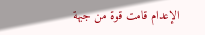الإعدام قامت قوة من جبهة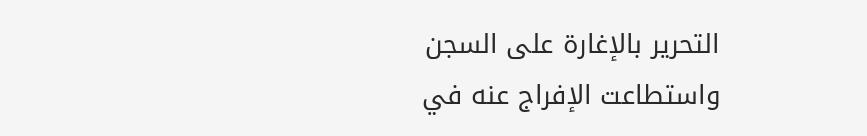التحرير بالإغارة على السجن واستطاعت الإفراج عنه في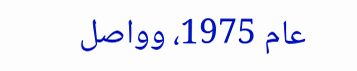عام 1975، وواصل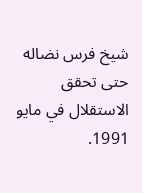شيخ فرس نضاله حتى تحقق الاستقلال في مايو 1991.